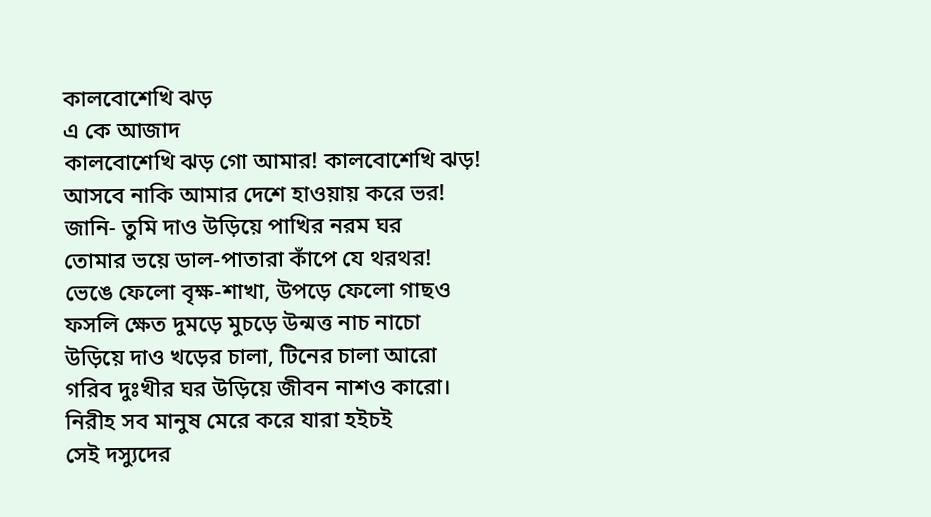কালবোশেখি ঝড়
এ কে আজাদ
কালবোশেখি ঝড় গো আমার! কালবোশেখি ঝড়!
আসবে নাকি আমার দেশে হাওয়ায় করে ভর!
জানি- তুমি দাও উড়িয়ে পাখির নরম ঘর
তোমার ভয়ে ডাল-পাতারা কাঁপে যে থরথর!
ভেঙে ফেলো বৃক্ষ-শাখা, উপড়ে ফেলো গাছও
ফসলি ক্ষেত দুমড়ে মুচড়ে উন্মত্ত নাচ নাচো
উড়িয়ে দাও খড়ের চালা, টিনের চালা আরো
গরিব দুঃখীর ঘর উড়িয়ে জীবন নাশও কারো।
নিরীহ সব মানুষ মেরে করে যারা হইচই
সেই দস্যুদের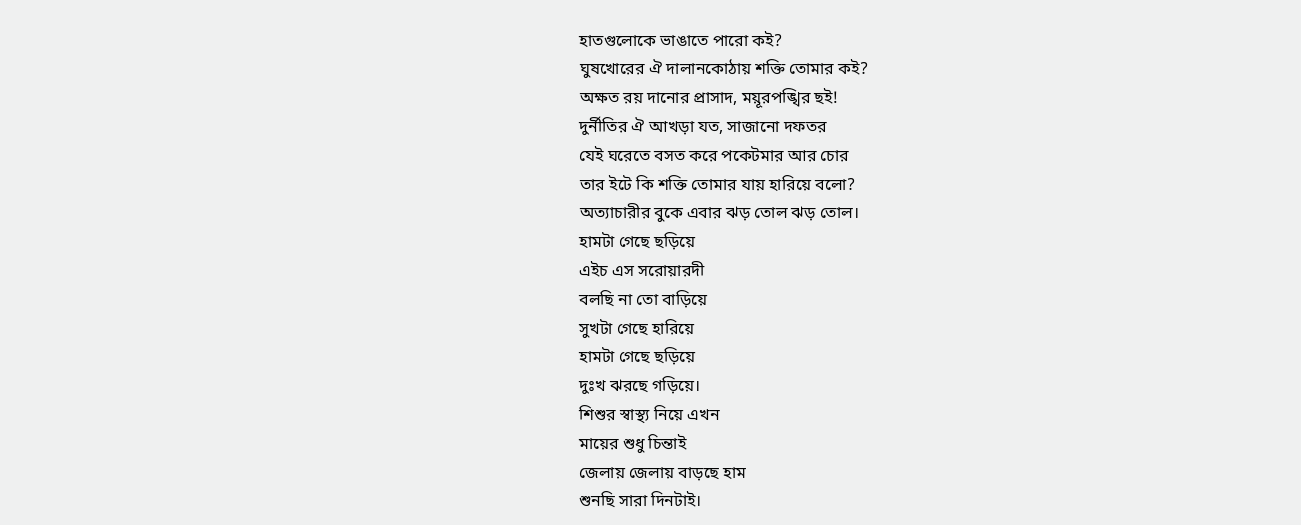হাতগুলোকে ভাঙাতে পারো কই?
ঘুষখোরের ঐ দালানকোঠায় শক্তি তোমার কই?
অক্ষত রয় দানোর প্রাসাদ, ময়ূরপঙ্খির ছই!
দুর্নীতির ঐ আখড়া যত, সাজানো দফতর
যেই ঘরেতে বসত করে পকেটমার আর চোর
তার ইটে কি শক্তি তোমার যায় হারিয়ে বলো?
অত্যাচারীর বুকে এবার ঝড় তোল ঝড় তোল।
হামটা গেছে ছড়িয়ে
এইচ এস সরোয়ারদী
বলছি না তো বাড়িয়ে
সুখটা গেছে হারিয়ে
হামটা গেছে ছড়িয়ে
দুঃখ ঝরছে গড়িয়ে।
শিশুর স্বাস্থ্য নিয়ে এখন
মায়ের শুধু চিন্তাই
জেলায় জেলায় বাড়ছে হাম
শুনছি সারা দিনটাই।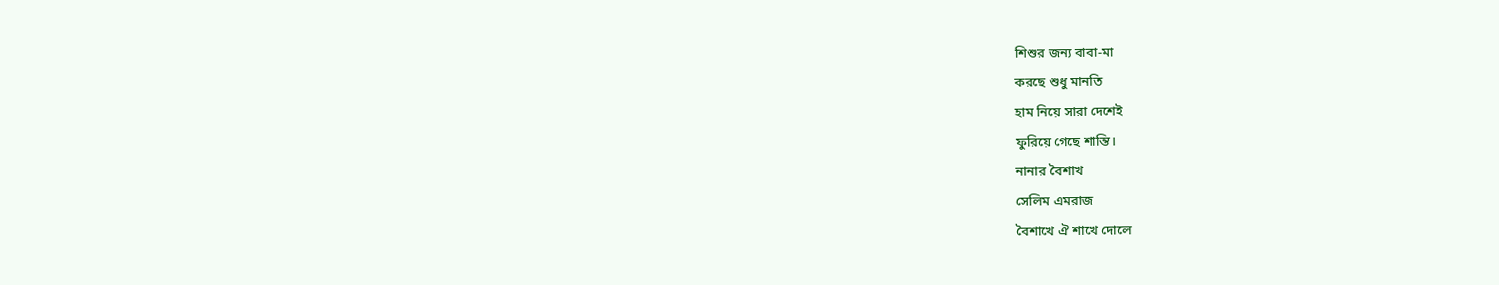শিশুর জন্য বাবা-মা
করছে শুধু মানতি
হাম নিয়ে সারা দেশেই
ফুরিয়ে গেছে শান্তি।
নানার বৈশাখ
সেলিম এমরাজ
বৈশাখে ঐ শাখে দোলে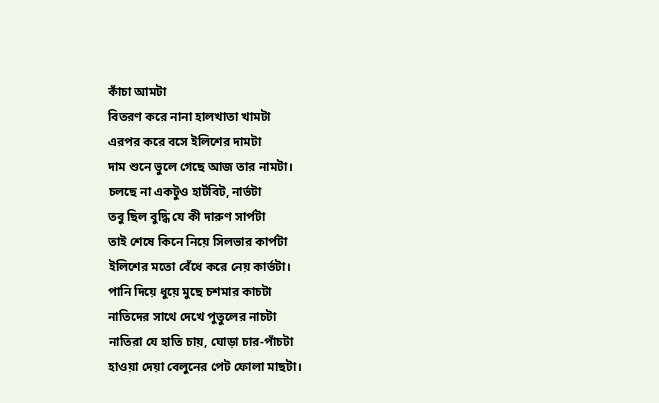কাঁচা আমটা
বিতরণ করে নানা হালখাতা খামটা
এরপর করে বসে ইলিশের দামটা
দাম শুনে ভুলে গেছে আজ তার নামটা।
চলছে না একটুও হার্টবিট, নার্ভটা
তবু ছিল বুদ্ধি যে কী দারুণ সার্পটা
তাই শেষে কিনে নিয়ে সিলভার কার্পটা
ইলিশের মতো বেঁধে করে নেয় কার্ভটা।
পানি দিয়ে ধুয়ে মুছে চশমার কাচটা
নাতিদের সাথে দেখে পুতুলের নাচটা
নাতিরা যে হাতি চায়, ঘোড়া চার-পাঁচটা
হাওয়া দেয়া বেলুনের পেট ফোলা মাছটা।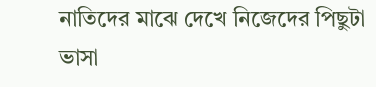নাতিদের মাঝে দেখে নিজেদের পিছুটা
ভাসা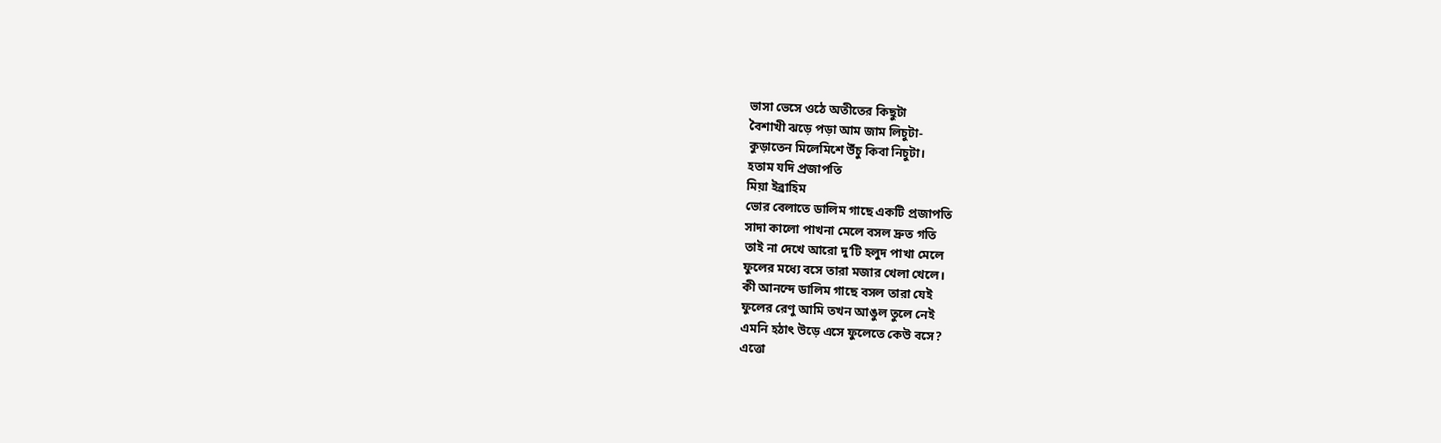ভাসা ভেসে ওঠে অতীতের কিছুটা
বৈশাখী ঝড়ে পড়া আম জাম লিচুটা-
কুড়াতেন মিলেমিশে উঁচু কিবা নিচুটা।
হতাম যদি প্রজাপতি
মিয়া ইব্রাহিম
ভোর বেলাতে ডালিম গাছে একটি প্রজাপতি
সাদা কালো পাখনা মেলে বসল দ্রুত গতি
তাই না দেখে আরো দু’টি হলুদ পাখা মেলে
ফুলের মধ্যে বসে তারা মজার খেলা খেলে।
কী আনন্দে ডালিম গাছে বসল তারা যেই
ফুলের রেণু আমি তখন আঙুল তুলে নেই
এমনি হঠাৎ উড়ে এসে ফুলেতে কেউ বসে?
এত্তো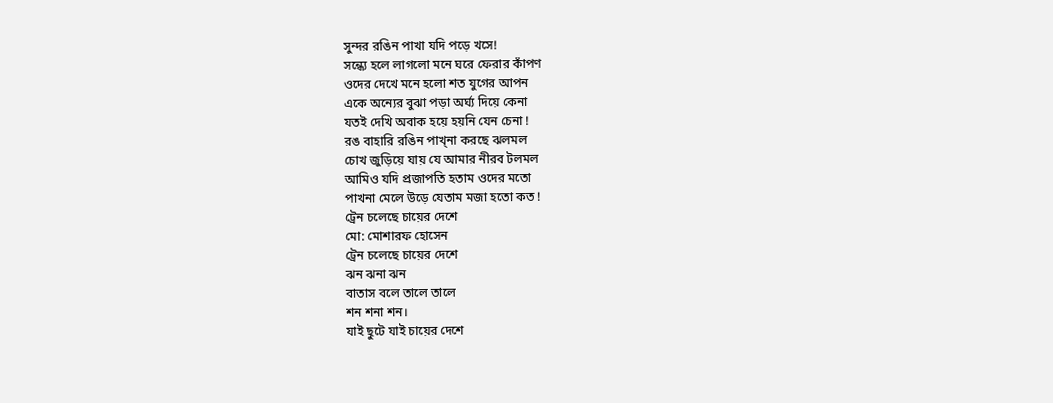সুন্দর রঙিন পাখা যদি পড়ে খসে!
সন্ধ্যে হলে লাগলো মনে ঘরে ফেরার কাঁপণ
ওদের দেখে মনে হলো শত যুগের আপন
একে অন্যের বুঝা পড়া অর্ঘ্য দিয়ে কেনা
যতই দেখি অবাক হয়ে হয়নি যেন চেনা !
রঙ বাহারি রঙিন পাখ্না করছে ঝলমল
চোখ জুড়িয়ে যায় যে আমার নীরব টলমল
আমিও যদি প্রজাপতি হতাম ওদের মতো
পাখনা মেলে উড়ে যেতাম মজা হতো কত !
ট্রেন চলেছে চায়ের দেশে
মো: মোশারফ হোসেন
ট্রেন চলেছে চায়ের দেশে
ঝন ঝনা ঝন
বাতাস বলে তালে তালে
শন শনা শন।
যাই ছুটে যাই চায়ের দেশে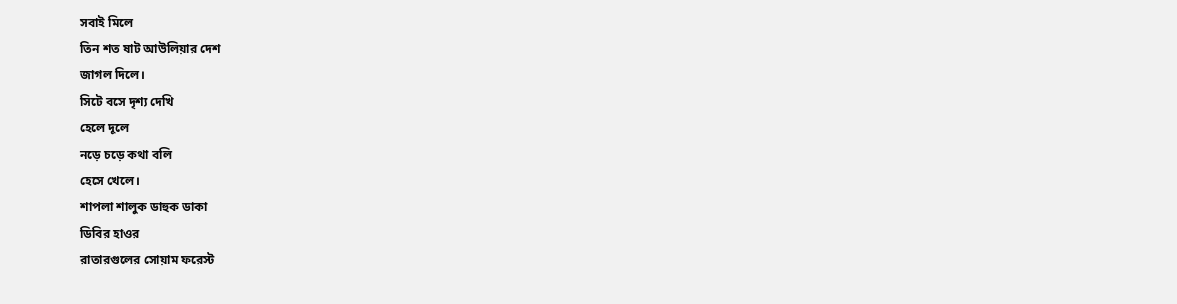সবাই মিলে
তিন শত ষাট আউলিয়ার দেশ
জাগল দিলে।
সিটে বসে দৃশ্য দেখি
হেলে দূলে
নড়ে চড়ে কথা বলি
হেসে খেলে।
শাপলা শালুক ডাহুক ডাকা
ডিবির হাওর
রাতারগুলের সোয়াম ফরেস্ট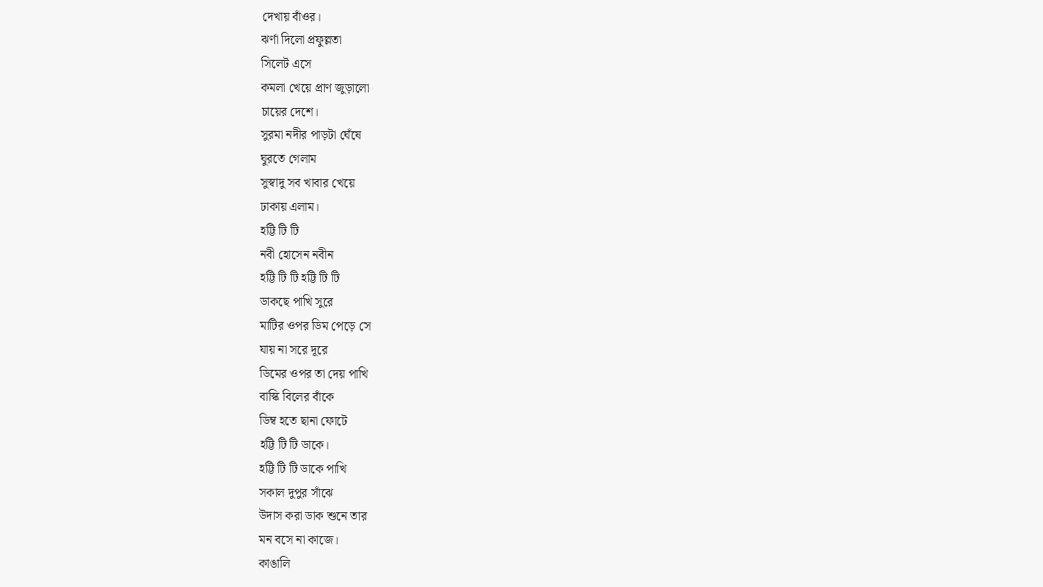দেখায় বাঁওর।
ঝর্ণা দিলো প্রফুল্লতা
সিলেট এসে
কমলা খেয়ে প্রাণ জুড়ালো
চায়ের দেশে।
সুরমা নদীর পাড়টা ঘেঁষে
ঘুরতে গেলাম
সুস্বাদু সব খাবার খেয়ে
ঢাকায় এলাম।
হট্টি টি টি
নবী হোসেন নবীন
হট্টি টি টি হট্টি টি টি
ডাকছে পাখি সুরে
মাটির ওপর ডিম পেড়ে সে
যায় না সরে দূরে
ডিমের ওপর তা দেয় পাখি
বাস্কি বিলের বাঁকে
ডিম্ব হতে ছানা ফোটে
হট্টি টি টি ডাকে।
হট্টি টি টি ডাকে পাখি
সকাল দুপুর সাঁঝে
উদাস করা ডাক শুনে তার
মন বসে না কাজে।
কাঙালি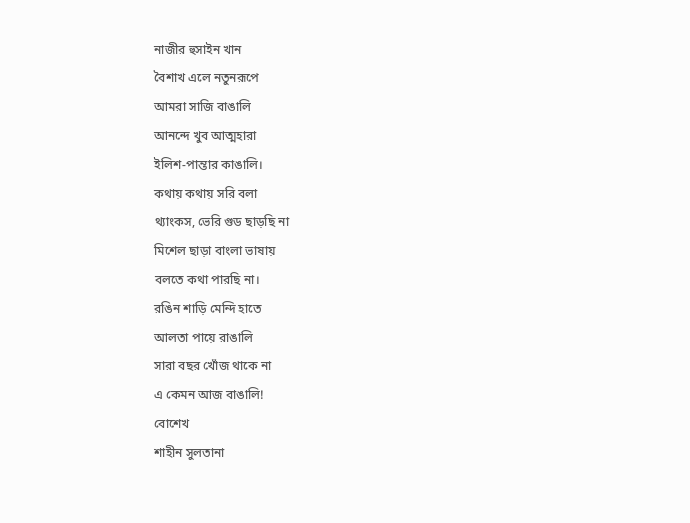নাজীর হুসাইন খান
বৈশাখ এলে নতুনরূপে
আমরা সাজি বাঙালি
আনন্দে খুব আত্মহারা
ইলিশ-পান্তার কাঙালি।
কথায় কথায় সরি বলা
থ্যাংকস, ভেরি গুড ছাড়ছি না
মিশেল ছাড়া বাংলা ভাষায়
বলতে কথা পারছি না।
রঙিন শাড়ি মেন্দি হাতে
আলতা পায়ে রাঙালি
সারা বছর খোঁজ থাকে না
এ কেমন আজ বাঙালি!
বোশেখ
শাহীন সুলতানা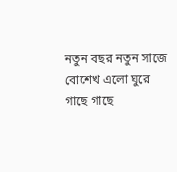নতুন বছর নতুন সাজে
বোশেখ এলো ঘুরে
গাছে গাছে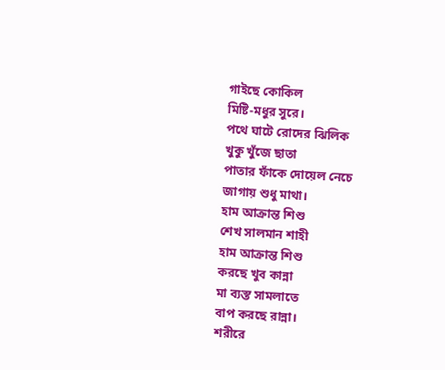গাইছে কোকিল
মিষ্টি-মধুর সুরে।
পথে ঘাটে রোদের ঝিলিক
খুকু খুঁজে ছাতা
পাতার ফাঁকে দোয়েল নেচে
জাগায় শুধু মাথা।
হাম আক্রান্ত শিশু
শেখ সালমান শাহী
হাম আক্রান্ত শিশু
করছে খুব কান্না
মা ব্যস্ত সামলাতে
বাপ করছে রান্না।
শরীরে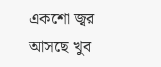একশো জ্বর
আসছে খুব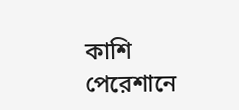কাশি
পেরেশানে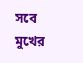সবে
মুখের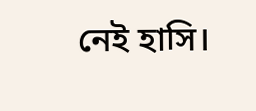নেই হাসি।